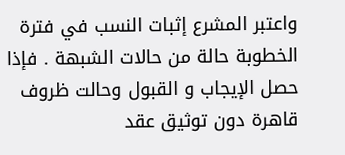واعتبر المشرع إثبات النسب في فترة الخطوبة حالة من حالات الشبهة . فإذا حصل الإيجاب و القبول وحالت ظروف قاهرة دون توثيق عقد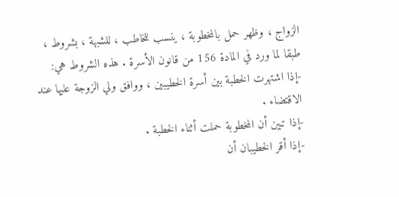الزواج ، وظهر حمل بالمخطوبة ، ينسب للخاطب ، للشبهة ، بشروط ، طبقا لما ورد في المادة 156 من قانون الأسرة . هذه الشروط هي:
-إذا اشتهرت الخطبة بين أسرة الخطيبين ، ووافق ولي الزوجة عليها عند الاقتضاء .
-إذا تبين أن المخطوبة حملت أثناء الخطبة .
-إذا أقر الخطيبان أن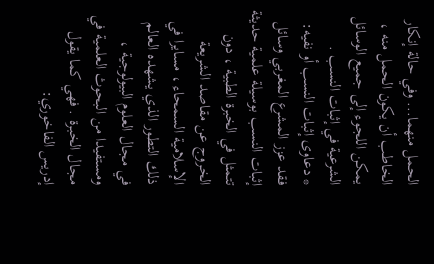الحمل منهما... وفي حالة إنكار الخاطب أن يكون الحمل منه ، يمكن اللجوء إلى جميع الوسائل الشرعية في إثبات النسب .
* دعاوى إثبات النسب أو نفيه: فقد عزز المشرع المغربي وسائل إثبات النسب بوسيلة علمية حديثة تتمثل في الخبرة الطبية ، دون الخروج عن مقاصد الشريعة الإسلامية السمحاء ، مسايرا في ذلك التطور الذي يشهده العالم في مجال العلوم البيولوجية ، ومستفيدا من البحوث العلمية في مجال الخبرة . فهي كما يقول إدريس الفاخوري: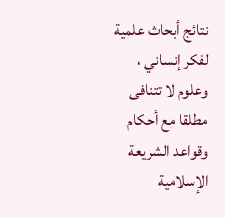نتائج أبحاث علمية لفكر إنساني ، وعلوم لا تتنافى مطلقا مع أحكام وقواعد الشريعة الإسلامية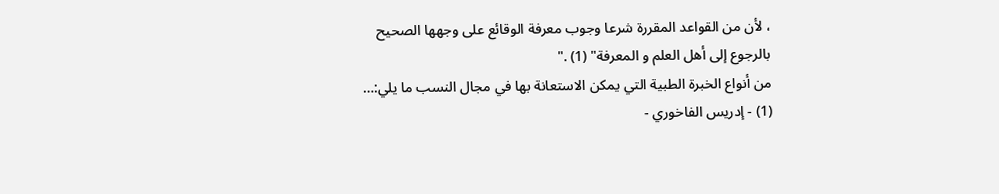، لأن من القواعد المقررة شرعا وجوب معرفة الوقائع على وجهها الصحيح بالرجوع إلى أهل العلم و المعرفة" (1) ."
من أنواع الخبرة الطبية التي يمكن الاستعانة بها في مجال النسب ما يلي:…
(1) - إدريس الفاخوري -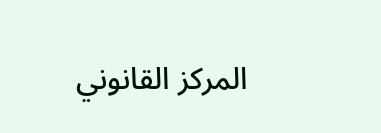المركز القانوني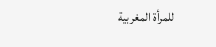للمرأة المغربية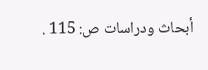أبحاث ودراسات ص: 115 .